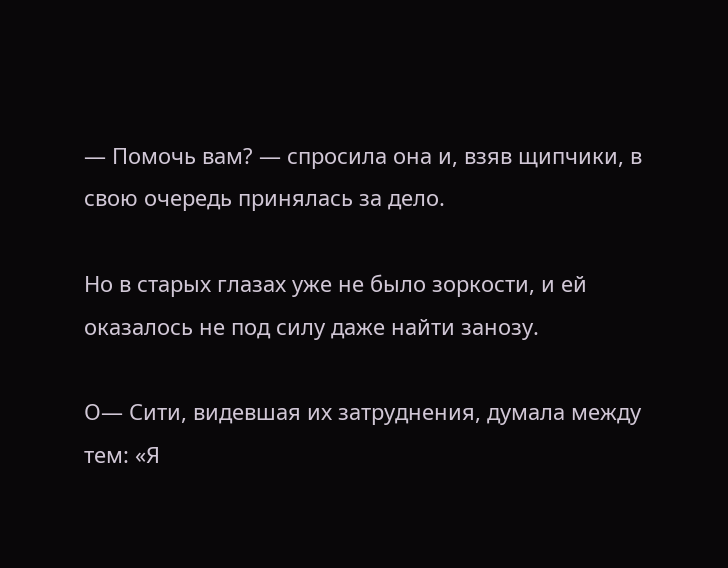— Помочь вам? — спросила она и, взяв щипчики, в свою очередь принялась за дело.

Но в старых глазах уже не было зоркости, и ей оказалось не под силу даже найти занозу.

О— Сити, видевшая их затруднения, думала между тем: «Я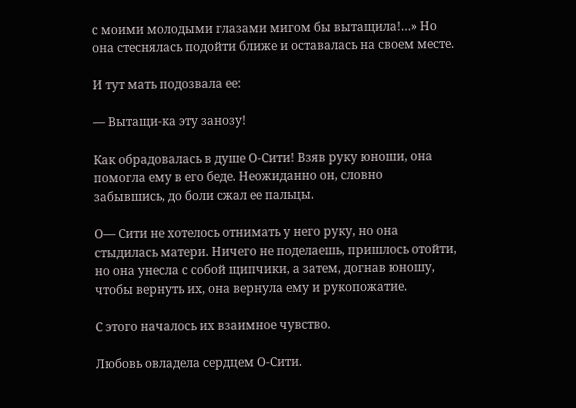с моими молодыми глазами мигом бы вытащила!…» Но она стеснялась подойти ближе и оставалась на своем месте.

И тут мать подозвала ее:

— Вытащи-ка эту занозу!

Как обрадовалась в душе О-Сити! Взяв руку юноши, она помогла ему в его беде. Неожиданно он, словно забывшись, до боли сжал ее пальцы.

О— Сити не хотелось отнимать у него руку, но она стыдилась матери. Ничего не поделаешь, пришлось отойти, но она унесла с собой щипчики, а затем, догнав юношу, чтобы вернуть их, она вернула ему и рукопожатие.

С этого началось их взаимное чувство.

Любовь овладела сердцем О-Сити.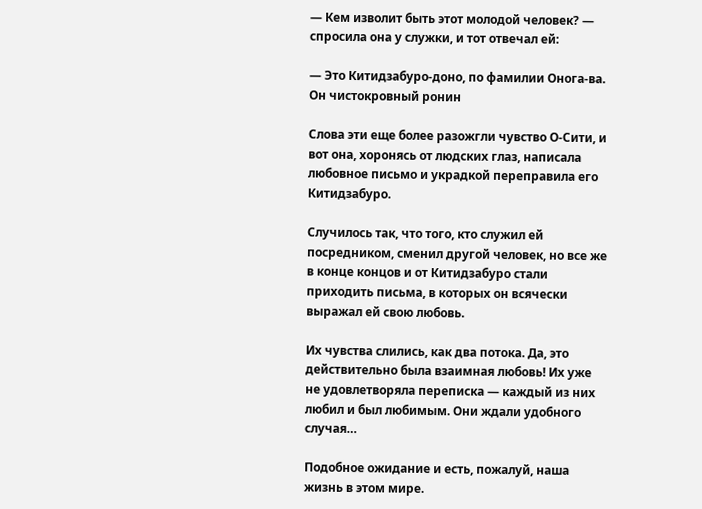— Кем изволит быть этот молодой человек? — спросила она у служки, и тот отвечал ей:

— Это Китидзабуро-доно, по фамилии Онога-ва. Он чистокровный ронин

Слова эти еще более разожгли чувство О-Сити, и вот она, хоронясь от людских глаз, написала любовное письмо и украдкой переправила его Китидзабуро.

Случилось так, что того, кто служил ей посредником, сменил другой человек, но все же в конце концов и от Китидзабуро стали приходить письма, в которых он всячески выражал ей свою любовь.

Их чувства слились, как два потока. Да, это действительно была взаимная любовь! Их уже не удовлетворяла переписка — каждый из них любил и был любимым. Они ждали удобного случая…

Подобное ожидание и есть, пожалуй, наша жизнь в этом мире.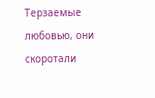Терзаемые любовью, они скоротали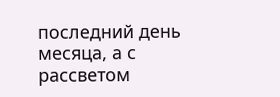последний день месяца, а с рассветом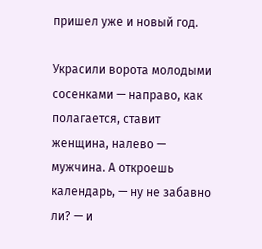пришел уже и новый год.

Украсили ворота молодыми сосенками — направо, как полагается, ставит женщина, налево — мужчина. А откроешь календарь, — ну не забавно ли? — и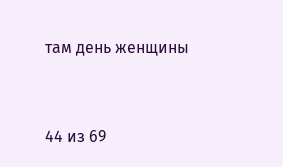там день женщины



44 из 69